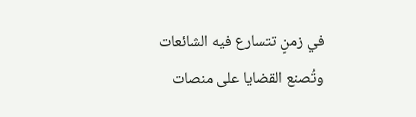في زمنٍ تتسارع فيه الشائعات وتُصنع القضايا على منصات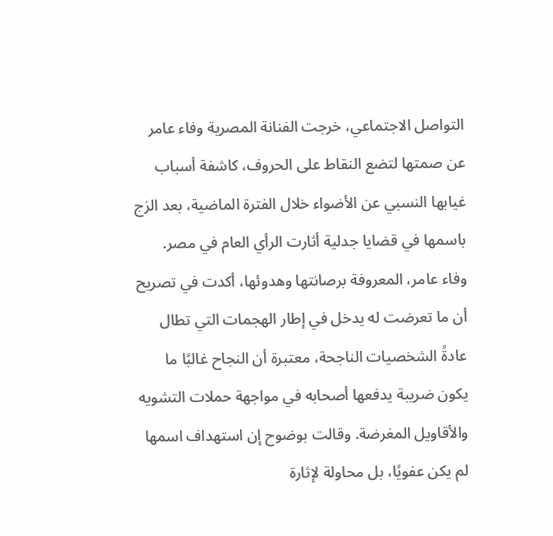التواصل الاجتماعي، خرجت الفنانة المصرية وفاء عامر عن صمتها لتضع النقاط على الحروف، كاشفة أسباب غيابها النسبي عن الأضواء خلال الفترة الماضية، بعد الزج باسمها في قضايا جدلية أثارت الرأي العام في مصر.
وفاء عامر، المعروفة برصانتها وهدوئها، أكدت في تصريح أن ما تعرضت له يدخل في إطار الهجمات التي تطال عادةً الشخصيات الناجحة، معتبرة أن النجاح غالبًا ما يكون ضريبة يدفعها أصحابه في مواجهة حملات التشويه والأقاويل المغرضة. وقالت بوضوح إن استهداف اسمها لم يكن عفويًا، بل محاولة لإثارة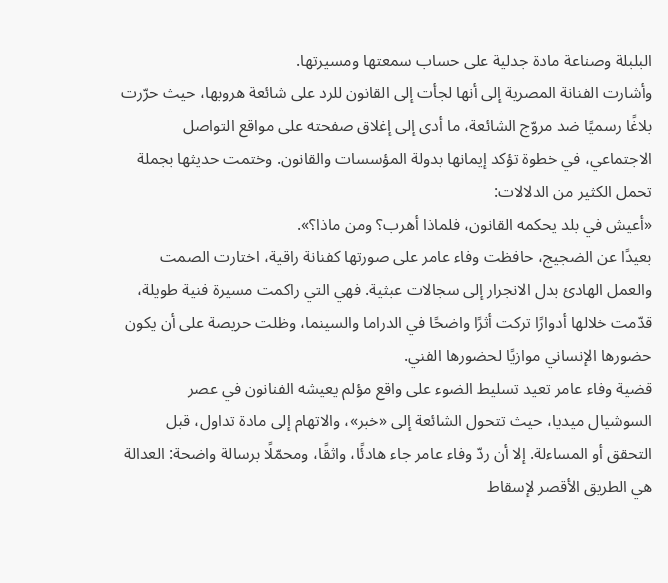البلبلة وصناعة مادة جدلية على حساب سمعتها ومسيرتها.
وأشارت الفنانة المصرية إلى أنها لجأت إلى القانون للرد على شائعة هروبها، حيث حرّرت بلاغًا رسميًا ضد مروّج الشائعة، ما أدى إلى إغلاق صفحته على مواقع التواصل الاجتماعي، في خطوة تؤكد إيمانها بدولة المؤسسات والقانون. وختمت حديثها بجملة تحمل الكثير من الدلالات:
«أعيش في بلد يحكمه القانون، فلماذا أهرب؟ ومن ماذا؟».
بعيدًا عن الضجيج، حافظت وفاء عامر على صورتها كفنانة راقية، اختارت الصمت والعمل الهادئ بدل الانجرار إلى سجالات عبثية. فهي التي راكمت مسيرة فنية طويلة، قدّمت خلالها أدوارًا تركت أثرًا واضحًا في الدراما والسينما، وظلت حريصة على أن يكون حضورها الإنساني موازيًا لحضورها الفني.
قضية وفاء عامر تعيد تسليط الضوء على واقع مؤلم يعيشه الفنانون في عصر السوشيال ميديا، حيث تتحول الشائعة إلى «خبر»، والاتهام إلى مادة تداول، قبل التحقق أو المساءلة. إلا أن ردّ وفاء عامر جاء هادئًا، واثقًا، ومحمّلًا برسالة واضحة: العدالة هي الطريق الأقصر لإسقاط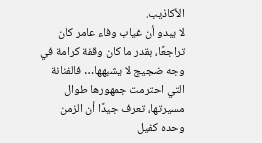الأكاذيب.
لا يبدو أن غياب وفاء عامر كان تراجعًا، بقدر ما كان وقفة كرامة في وجه ضجيج لا يشبهها… فالفنانة التي احترمت جمهورها طوال مسيرتها، تعرف جيدًا أن الزمن وحده كفيل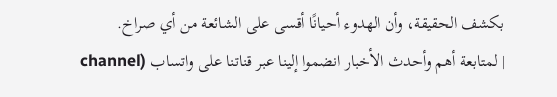بكشف الحقيقة، وأن الهدوء أحيانًا أقسى على الشائعة من أي صراخ.
| لمتابعة أهم وأحدث الأخبار انضموا إلينا عبر قناتنا على واتساب (channel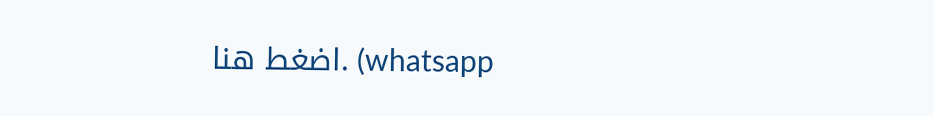whatsapp) .اضغط هنا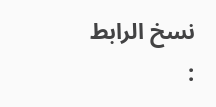نسخ الرابط :